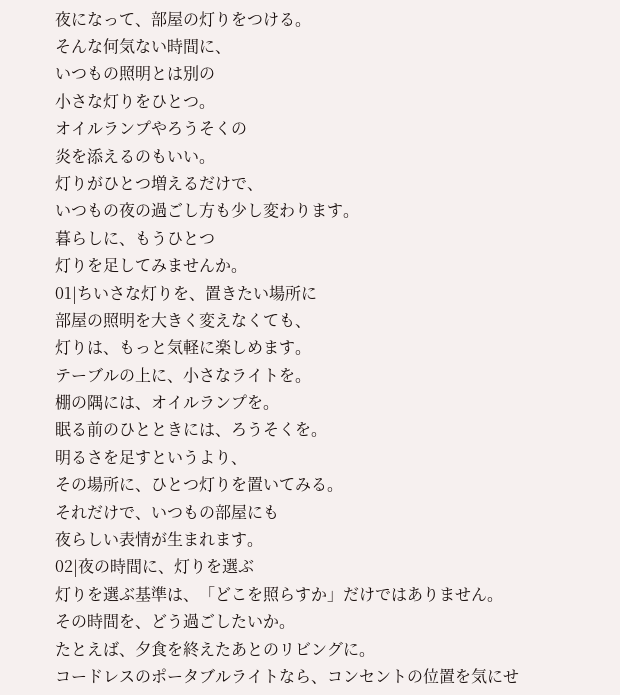夜になって、部屋の灯りをつける。
そんな何気ない時間に、
いつもの照明とは別の
小さな灯りをひとつ。
オイルランプやろうそくの
炎を添えるのもいい。
灯りがひとつ増えるだけで、
いつもの夜の過ごし方も少し変わります。
暮らしに、もうひとつ
灯りを足してみませんか。
01|ちいさな灯りを、置きたい場所に
部屋の照明を大きく変えなくても、
灯りは、もっと気軽に楽しめます。
テーブルの上に、小さなライトを。
棚の隅には、オイルランプを。
眠る前のひとときには、ろうそくを。
明るさを足すというより、
その場所に、ひとつ灯りを置いてみる。
それだけで、いつもの部屋にも
夜らしい表情が生まれます。
02|夜の時間に、灯りを選ぶ
灯りを選ぶ基準は、「どこを照らすか」だけではありません。
その時間を、どう過ごしたいか。
たとえば、夕食を終えたあとのリビングに。
コードレスのポータブルライトなら、コンセントの位置を気にせ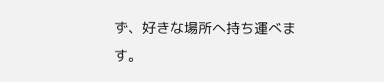ず、好きな場所へ持ち運べます。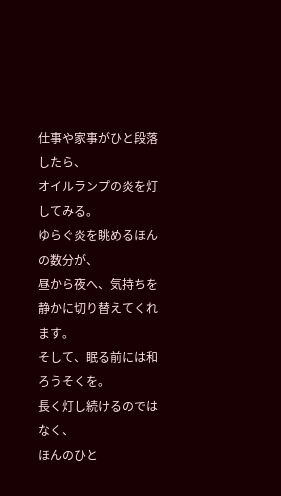仕事や家事がひと段落したら、
オイルランプの炎を灯してみる。
ゆらぐ炎を眺めるほんの数分が、
昼から夜へ、気持ちを静かに切り替えてくれます。
そして、眠る前には和ろうそくを。
長く灯し続けるのではなく、
ほんのひと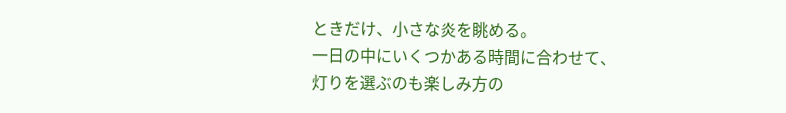ときだけ、小さな炎を眺める。
一日の中にいくつかある時間に合わせて、
灯りを選ぶのも楽しみ方の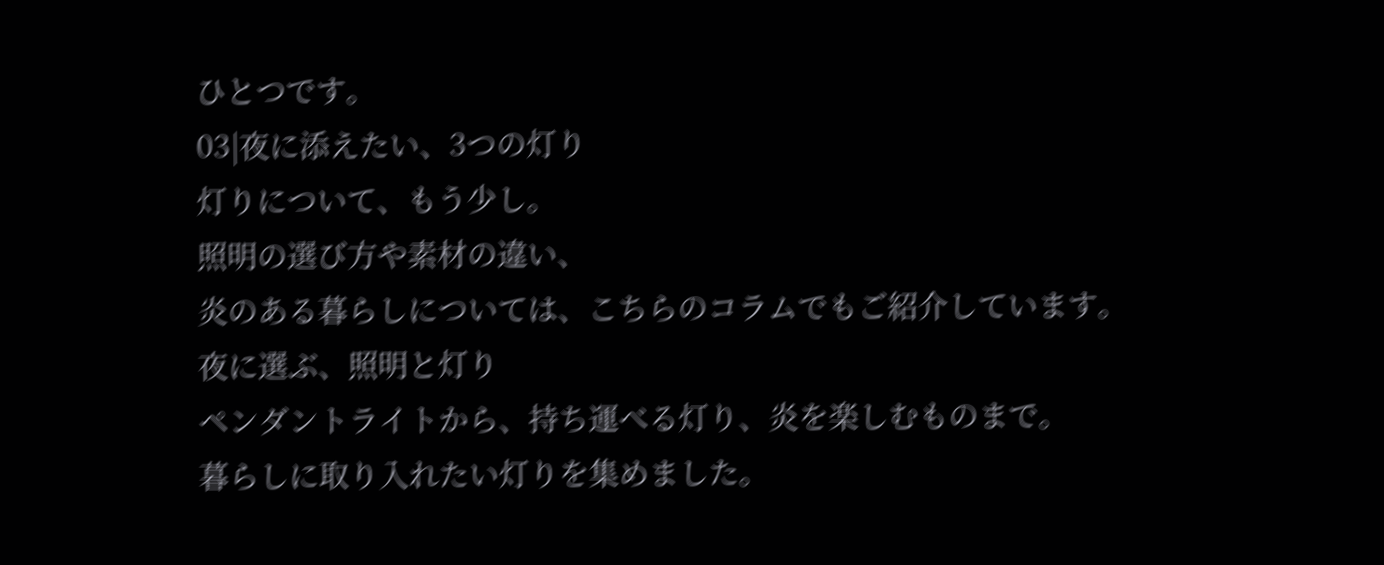ひとつです。
03|夜に添えたい、3つの灯り
灯りについて、もう少し。
照明の選び方や素材の違い、
炎のある暮らしについては、こちらのコラムでもご紹介しています。
夜に選ぶ、照明と灯り
ペンダントライトから、持ち運べる灯り、炎を楽しむものまで。
暮らしに取り入れたい灯りを集めました。